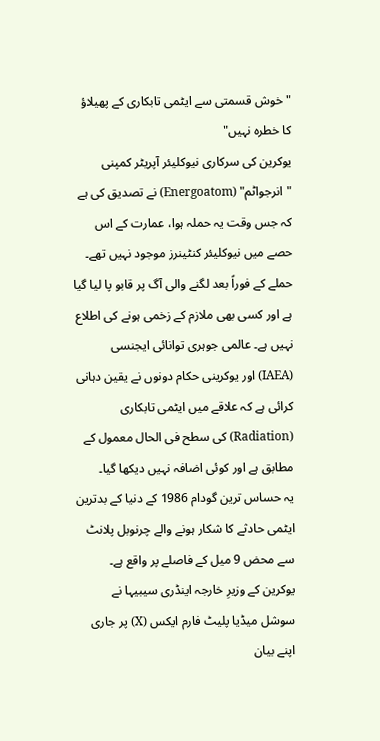"خوش قسمتی سے ایٹمی تابکاری کے پھیلاؤ کا خطرہ نہیں"
یوکرین کی سرکاری نیوکلیئر آپریٹر کمپنی "انرجواٹم" (Energoatom) نے تصدیق کی ہے کہ جس وقت یہ حملہ ہوا، عمارت کے اس حصے میں نیوکلیئر کنٹینرز موجود نہیں تھے۔ حملے کے فوراً بعد لگنے والی آگ پر قابو پا لیا گیا ہے اور کسی بھی ملازم کے زخمی ہونے کی اطلاع نہیں ہے۔ عالمی جوہری توانائی ایجنسی (IAEA) اور یوکرینی حکام دونوں نے یقین دہانی کرائی ہے کہ علاقے میں ایٹمی تابکاری (Radiation) کی سطح فی الحال معمول کے مطابق ہے اور کوئی اضافہ نہیں دیکھا گیا۔
یہ حساس ترین گودام 1986 کے دنیا کے بدترین ایٹمی حادثے کا شکار ہونے والے چرنوبل پلانٹ سے محض 9 میل کے فاصلے پر واقع ہے۔ یوکرین کے وزیرِ خارجہ اینڈری سیبیہا نے سوشل میڈیا پلیٹ فارم ایکس (X) پر جاری اپنے بیان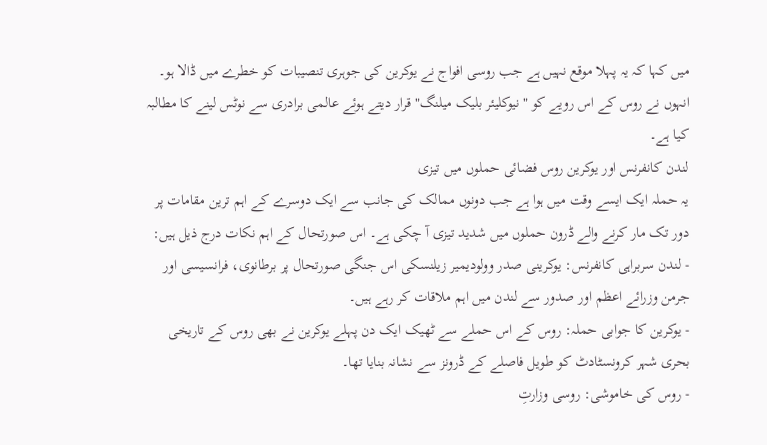میں کہا کہ یہ پہلا موقع نہیں ہے جب روسی افواج نے یوکرین کی جوہری تنصیبات کو خطرے میں ڈالا ہو۔ انہوں نے روس کے اس رویے کو "نیوکلیئر بلیک میلنگ" قرار دیتے ہوئے عالمی برادری سے نوٹس لینے کا مطالبہ کیا ہے۔
لندن کانفرنس اور یوکرین روس فضائی حملوں میں تیزی
یہ حملہ ایک ایسے وقت میں ہوا ہے جب دونوں ممالک کی جانب سے ایک دوسرے کے اہم ترین مقامات پر دور تک مار کرنے والے ڈرون حملوں میں شدید تیزی آ چکی ہے۔ اس صورتحال کے اہم نکات درج ذیل ہیں:
- لندن سربراہی کانفرنس: یوکرینی صدر وولودیمیر زیلنسکی اس جنگی صورتحال پر برطانوی، فرانسیسی اور جرمن وزرائے اعظم اور صدور سے لندن میں اہم ملاقات کر رہے ہیں۔
- یوکرین کا جوابی حملہ: روس کے اس حملے سے ٹھیک ایک دن پہلے یوکرین نے بھی روس کے تاریخی بحری شہر کرونسٹادٹ کو طویل فاصلے کے ڈرونز سے نشانہ بنایا تھا۔
- روس کی خاموشی: روسی وزارتِ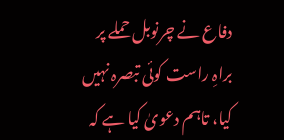دفاع نے چرنوبل حملے پر براہِ راست کوئی تبصرہ نہیں کیا، تاہم دعویٰ کیا ہے کہ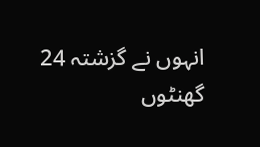انہوں نے گزشتہ 24 گھنٹوں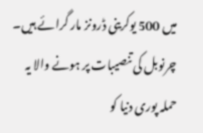میں 500 یوکرینی ڈرونز مار گرائے ہیں۔
چرنوبل کی تنصیبات پر ہونے والا یہ حملہ پوری دنیا کو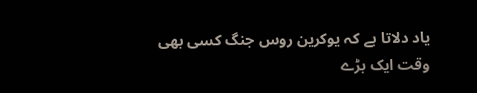یاد دلاتا ہے کہ یوکرین روس جنگ کسی بھی وقت ایک بڑے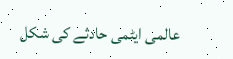عالمی ایٹمی حادثے کی شکل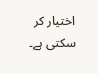اختیار کر سکتی ہے۔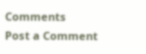Comments
Post a Comment